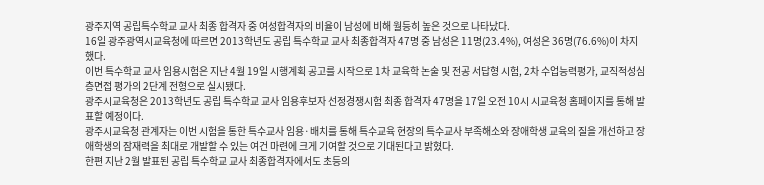광주지역 공립특수학교 교사 최종 합격자 중 여성합격자의 비율이 남성에 비해 월등히 높은 것으로 나타났다.
16일 광주광역시교육청에 따르면 2013학년도 공립 특수학교 교사 최종합격자 47명 중 남성은 11명(23.4%), 여성은 36명(76.6%)이 차지했다.
이번 특수학교 교사 임용시험은 지난 4월 19일 시행계획 공고를 시작으로 1차 교육학 논술 및 전공 서답형 시험, 2차 수업능력평가, 교직적성심층면접 평가의 2단계 전형으로 실시됐다.
광주시교육청은 2013학년도 공립 특수학교 교사 임용후보자 선정경쟁시험 최종 합격자 47명을 17일 오전 10시 시교육청 홈페이지를 통해 발표할 예정이다.
광주시교육청 관계자는 이번 시험을 통한 특수교사 임용·배치를 통해 특수교육 현장의 특수교사 부족해소와 장애학생 교육의 질을 개선하고 장애학생의 잠재력을 최대로 개발할 수 있는 여건 마련에 크게 기여할 것으로 기대된다고 밝혔다.
한편 지난 2월 발표된 공립 특수학교 교사 최종합격자에서도 초등의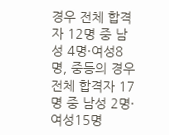경우 전체 합격자 12명 중 남성 4명·여성8명, 중등의 경우 전체 합격자 17명 중 남성 2명·여성15명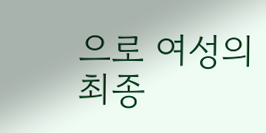으로 여성의 최종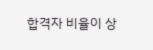합격자 비율이 상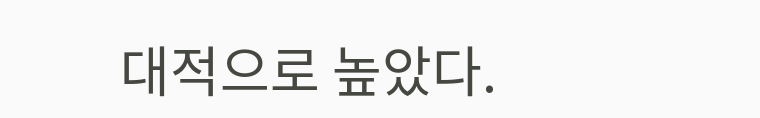대적으로 높았다.